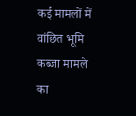कई मामलों में वांछित भूमि कब्जा मामले का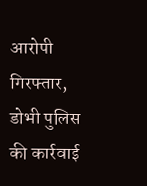आरोपी गिरफ्तार, डोभी पुलिस की कार्रवाई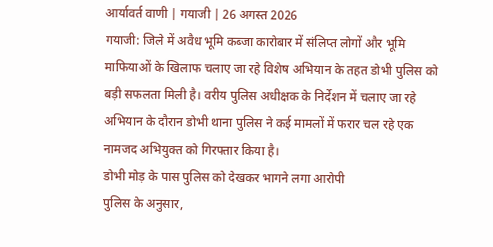आर्यावर्त वाणी | गयाजी | 26 अगस्त 2026
गयाजी: जिले में अवैध भूमि कब्जा कारोबार में संलिप्त लोगों और भूमि माफियाओं के खिलाफ चलाए जा रहे विशेष अभियान के तहत डोभी पुलिस को बड़ी सफलता मिली है। वरीय पुलिस अधीक्षक के निर्देशन में चलाए जा रहे अभियान के दौरान डोभी थाना पुलिस ने कई मामलों में फरार चल रहे एक नामजद अभियुक्त को गिरफ्तार किया है।
डोभी मोड़ के पास पुलिस को देखकर भागने लगा आरोपी
पुलिस के अनुसार,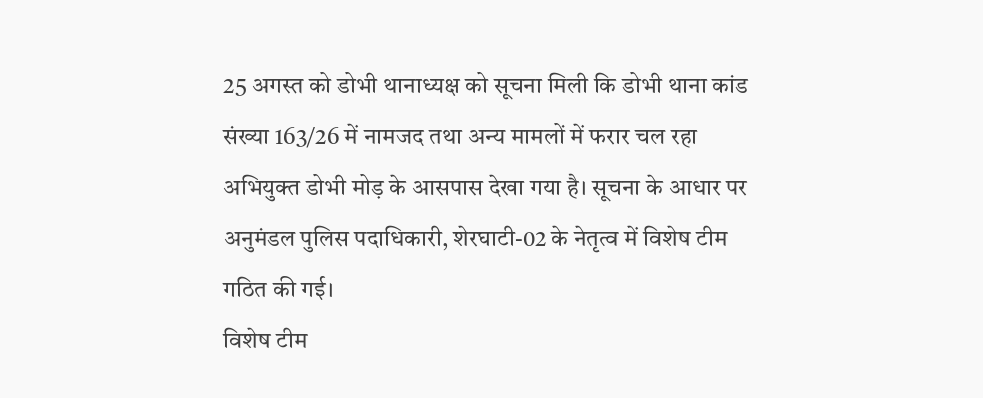25 अगस्त को डोभी थानाध्यक्ष को सूचना मिली कि डोभी थाना कांड संख्या 163/26 में नामजद तथा अन्य मामलों में फरार चल रहा अभियुक्त डोभी मोड़ के आसपास देखा गया है। सूचना के आधार पर अनुमंडल पुलिस पदाधिकारी, शेरघाटी-02 के नेतृत्व में विशेष टीम गठित की गई।
विशेष टीम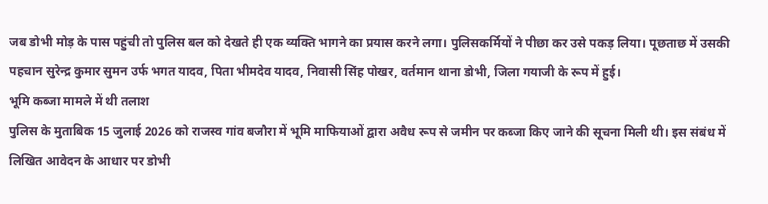जब डोभी मोड़ के पास पहुंची तो पुलिस बल को देखते ही एक व्यक्ति भागने का प्रयास करने लगा। पुलिसकर्मियों ने पीछा कर उसे पकड़ लिया। पूछताछ में उसकी पहचान सुरेन्द्र कुमार सुमन उर्फ भगत यादव, पिता भीमदेव यादव, निवासी सिंह पोखर, वर्तमान थाना डोभी, जिला गयाजी के रूप में हुई।
भूमि कब्जा मामले में थी तलाश
पुलिस के मुताबिक 15 जुलाई 2026 को राजस्व गांव बजौरा में भूमि माफियाओं द्वारा अवैध रूप से जमीन पर कब्जा किए जाने की सूचना मिली थी। इस संबंध में लिखित आवेदन के आधार पर डोभी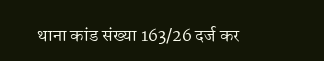थाना कांड संख्या 163/26 दर्ज कर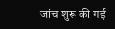जांच शुरू की गई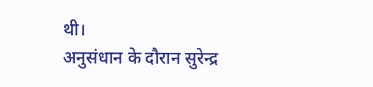थी।
अनुसंधान के दौरान सुरेन्द्र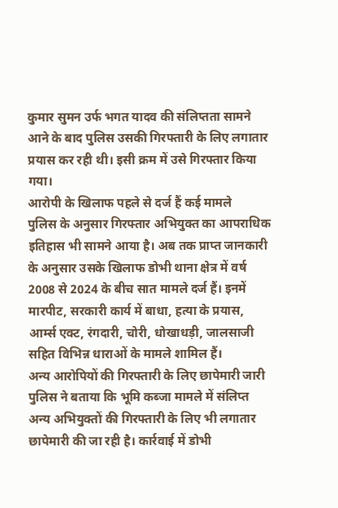कुमार सुमन उर्फ भगत यादव की संलिप्तता सामने आने के बाद पुलिस उसकी गिरफ्तारी के लिए लगातार प्रयास कर रही थी। इसी क्रम में उसे गिरफ्तार किया गया।
आरोपी के खिलाफ पहले से दर्ज हैं कई मामले
पुलिस के अनुसार गिरफ्तार अभियुक्त का आपराधिक इतिहास भी सामने आया है। अब तक प्राप्त जानकारी के अनुसार उसके खिलाफ डोभी थाना क्षेत्र में वर्ष 2008 से 2024 के बीच सात मामले दर्ज हैं। इनमें मारपीट, सरकारी कार्य में बाधा, हत्या के प्रयास, आर्म्स एक्ट, रंगदारी, चोरी, धोखाधड़ी, जालसाजी सहित विभिन्न धाराओं के मामले शामिल हैं।
अन्य आरोपियों की गिरफ्तारी के लिए छापेमारी जारी
पुलिस ने बताया कि भूमि कब्जा मामले में संलिप्त अन्य अभियुक्तों की गिरफ्तारी के लिए भी लगातार छापेमारी की जा रही है। कार्रवाई में डोभी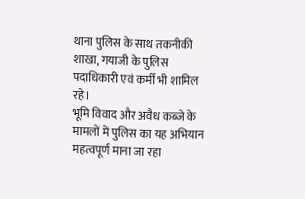थाना पुलिस के साथ तकनीकी शाखा, गयाजी के पुलिस पदाधिकारी एवं कर्मी भी शामिल रहे।
भूमि विवाद और अवैध कब्जे के मामलों में पुलिस का यह अभियान महत्वपूर्ण माना जा रहा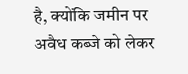है, क्योंकि जमीन पर अवैध कब्जे को लेकर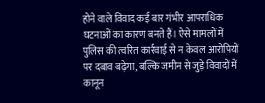होने वाले विवाद कई बार गंभीर आपराधिक घटनाओं का कारण बनते हैं। ऐसे मामलों में पुलिस की त्वरित कार्रवाई से न केवल आरोपियों पर दबाव बढ़ेगा, बल्कि जमीन से जुड़े विवादों में कानून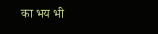का भय भी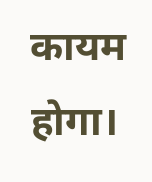कायम होगा।